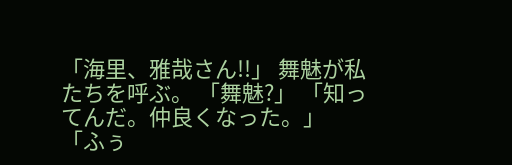「海里、雅哉さん!!」 舞魅が私たちを呼ぶ。 「舞魅?」 「知ってんだ。仲良くなった。」 「ふぅ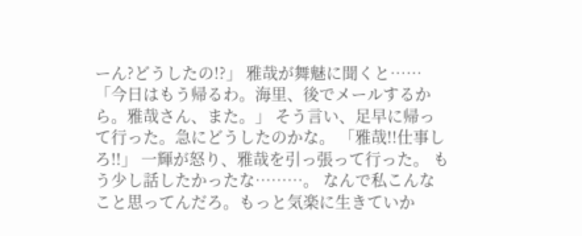ーん?どうしたの!?」 雅哉が舞魅に聞くと…… 「今日はもう帰るわ。海里、後でメールするから。雅哉さん、また。」 そう言い、足早に帰って行った。急にどうしたのかな。 「雅哉!!仕事しろ!!」 一輝が怒り、雅哉を引っ張って行った。 もう少し話したかったな………。 なんで私こんなこと思ってんだろ。もっと気楽に生きていか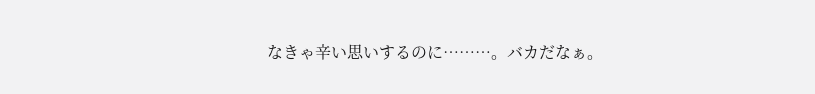なきゃ辛い思いするのに………。バカだなぁ。